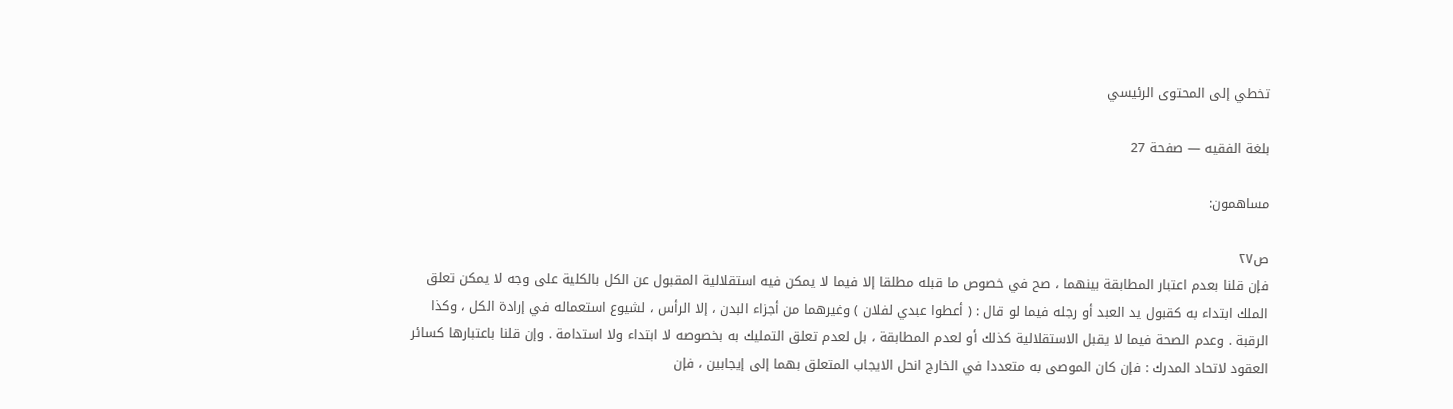تخطي إلى المحتوى الرئيسي

بلغة الفقيه — صفحة 27

مساهمون:

ص٢٧
فإن قلنا بعدم اعتبار المطابقة بينهما ، صح في خصوص ما قبله مطلقا إلا فيما لا يمكن فيه استقلالية المقبول عن الكل بالكلية على وجه لا يمكن تعلق الملك ابتداء به كقبول يد العبد أو رجله فيما لو قال : ( أعطوا عبدي لفلان ) وغيرهما من أجزاء البدن ، إلا الرأس ، لشيوع استعماله في إرادة الكل ، وكذا الرقبة . وعدم الصحة فيما لا يقبل الاستقلالية كذلك أو لعدم المطابقة ، بل لعدم تعلق التمليك به بخصوصه لا ابتداء ولا استدامة . وإن قلنا باعتبارها كسائر العقود لاتحاد المدرك : فإن كان الموصى به متعددا في الخارج انحل الايجاب المتعلق بهما إلى إيجابين ، فإن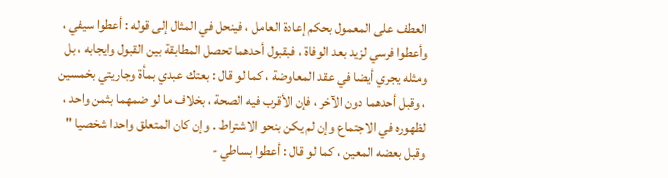العطف على المعمول بحكم إعادة العامل ، فينحل في المثال إلى قوله : أعطوا سيفي ، وأعطوا فرسي لزيد بعد الوفاة ، فبقبول أحدهما تحصل المطابقة بين القبول وايجابه ، بل ومثله يجري أيضا في عقد المعاوضة ، كما لو قال : بعتك عبدي بمأة وجاريتي بخمسين ، وقبل أحدهما دون الآخر ، فإن الأقرب فيه الصحة ، بخلاف ما لو ضمهما بثمن واحد ، لظهوره في الاجتماع وإن لم يكن بنحو الاشتراط . وإن كان المتعلق واحدا شخصيا " وقبل بعضه المعين ، كما لو قال : أعطوا بساطي -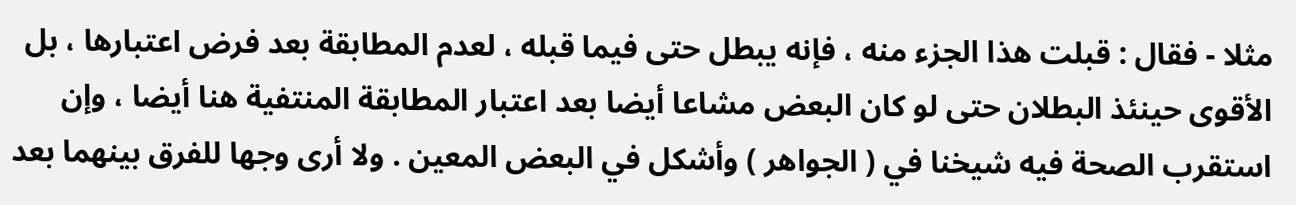مثلا - فقال : قبلت هذا الجزء منه ، فإنه يبطل حتى فيما قبله ، لعدم المطابقة بعد فرض اعتبارها ، بل الأقوى حينئذ البطلان حتى لو كان البعض مشاعا أيضا بعد اعتبار المطابقة المنتفية هنا أيضا ، وإن استقرب الصحة فيه شيخنا في ( الجواهر ) وأشكل في البعض المعين . ولا أرى وجها للفرق بينهما بعد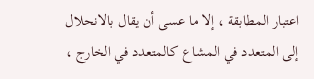اعتبار المطابقة ، إلا ما عسى أن يقال بالانحلال إلى المتعدد في المشاع كالمتعدد في الخارج ،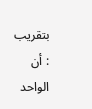بتقريب : أن الواحد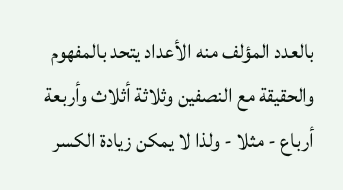بالعدد المؤلف منه الأعداد يتحد بالمفهوم والحقيقة مع النصفين وثلاثة أثلاث وأربعة أرباع - مثلا - ولذا لا يمكن زيادة الكسر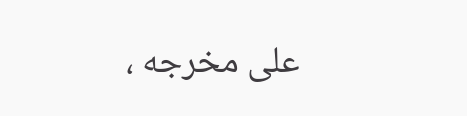على مخرجه ،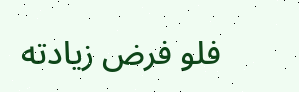فلو فرض زيادته